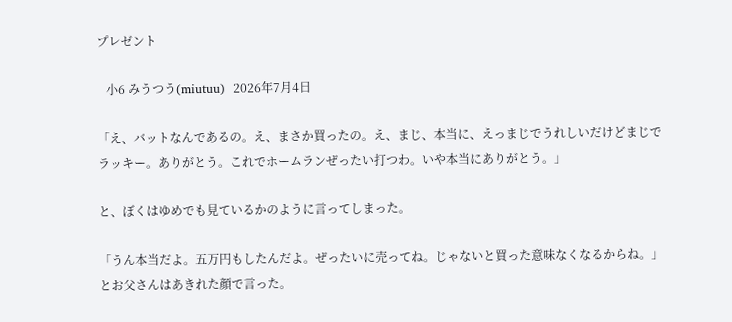プレゼント

   小6 みうつう(miutuu)  2026年7月4日

「え、バットなんであるの。え、まさか買ったの。え、まじ、本当に、えっまじでうれしいだけどまじでラッキー。ありがとう。これでホームランぜったい打つわ。いや本当にありがとう。」

と、ぼくはゆめでも見ているかのように言ってしまった。

「うん本当だよ。五万円もしたんだよ。ぜったいに売ってね。じゃないと買った意味なくなるからね。」とお父さんはあきれた顔で言った。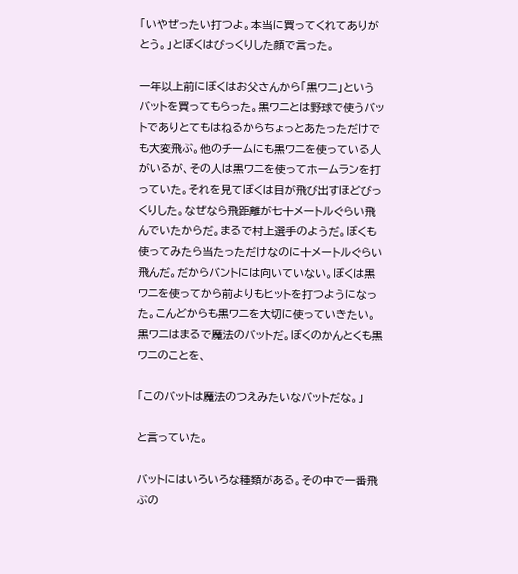「いやぜったい打つよ。本当に買ってくれてありがとう。」とぼくはびっくりした顔で言った。

一年以上前にぼくはお父さんから「黒ワニ」というバットを買ってもらった。黒ワニとは野球で使うバットでありとてもはねるからちょっとあたっただけでも大変飛ぶ。他のチームにも黒ワニを使っている人がいるが、その人は黒ワニを使ってホームランを打っていた。それを見てぼくは目が飛び出すほどびっくりした。なぜなら飛距離が七十メートルぐらい飛んでいたからだ。まるで村上選手のようだ。ぼくも使ってみたら当たっただけなのに十メートルぐらい飛んだ。だからバントには向いていない。ぼくは黒ワニを使ってから前よりもヒットを打つようになった。こんどからも黒ワニを大切に使っていきたい。黒ワニはまるで魔法のバットだ。ぼくのかんとくも黒ワニのことを、

「このバットは魔法のつえみたいなバットだな。」

と言っていた。

バットにはいろいろな種類がある。その中で一番飛ぶの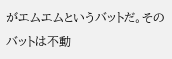がエムエムというバットだ。そのバットは不動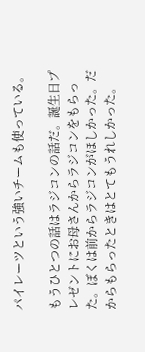パイレーツという強いチームも使っている。

もうひとつの話はラジコンの話だ。誕生日プレゼントにお母さんからラジコンをもらった。ぼくは前からラジコンがほしかった。だからもらったときはとてもうれしかった。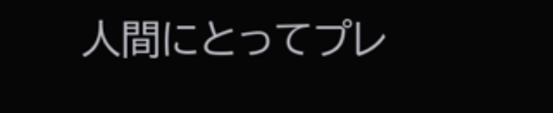人間にとってプレ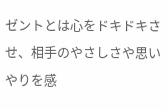ゼントとは心をドキドキさせ、相手のやさしさや思いやりを感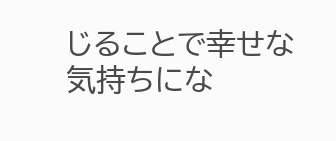じることで幸せな気持ちにな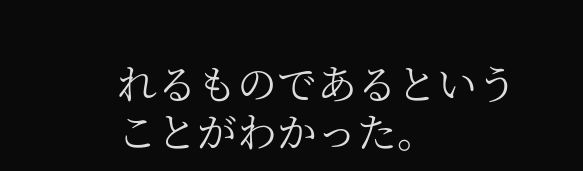れるものであるということがわかった。